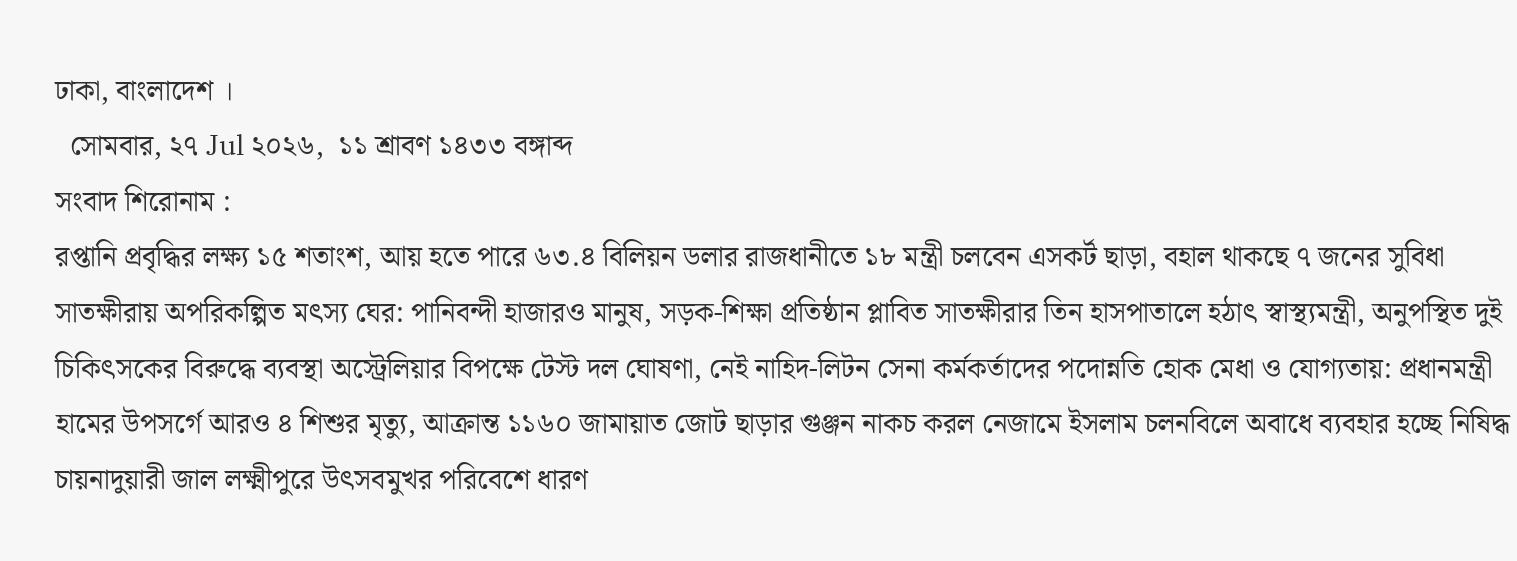ঢাকা, বাংলাদেশ ।
  সোমবার, ২৭ Jul ২০২৬,  ১১ শ্রাবণ ১৪৩৩ বঙ্গাব্দ
সংবাদ শিরোনাম :
রপ্তানি প্রবৃদ্ধির লক্ষ্য ১৫ শতাংশ, আয় হতে পারে ৬৩.৪ বিলিয়ন ডলার রাজধানীতে ১৮ মন্ত্রী চলবেন এসকর্ট ছাড়া, বহাল থাকছে ৭ জনের সুবিধা সাতক্ষীরায় অপরিকল্পিত মৎস্য ঘের: পানিবন্দী হাজারও মানুষ, সড়ক-শিক্ষা প্রতিষ্ঠান প্লাবিত সাতক্ষীরার তিন হাসপাতালে হঠাৎ স্বাস্থ্যমন্ত্রী, অনুপস্থিত দুই চিকিৎসকের বিরুদ্ধে ব্যবস্থা অস্ট্রেলিয়ার বিপক্ষে টেস্ট দল ঘোষণা, নেই নাহিদ-লিটন সেনা কর্মকর্তাদের পদোন্নতি হোক মেধা ও যোগ্যতায়: প্রধানমন্ত্রী হামের উপসর্গে আরও ৪ শিশুর মৃত্যু, আক্রান্ত ১১৬০ জামায়াত জোট ছাড়ার গুঞ্জন নাকচ করল নেজামে ইসলাম চলনবিলে অবাধে ব্যবহার হচ্ছে নিষিদ্ধ চায়নাদুয়ারী জাল লক্ষ্মীপুরে উৎসবমুখর পরিবেশে ধারণ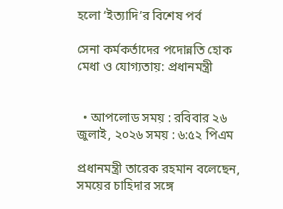হলো ‘ইত্যাদি’র বিশেষ পর্ব

সেনা কর্মকর্তাদের পদোন্নতি হোক মেধা ও যোগ্যতায়: প্রধানমন্ত্রী


  • আপলোড সময় : রবিবার ২৬ জুলাই, ২০২৬ সময় : ৬:৫২ পিএম

প্রধানমন্ত্রী তারেক রহমান বলেছেন, সময়ের চাহিদার সঙ্গে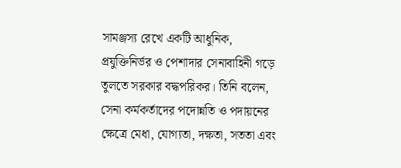সামঞ্জস্য রেখে একটি আধুনিক, প্রযুক্তিনির্ভর ও পেশাদার সেনাবাহিনী গড়ে তুলতে সরকার বদ্ধপরিকর। তিনি বলেন, সেনা কর্মকর্তাদের পদোন্নতি ও পদায়নের ক্ষেত্রে মেধা, যোগ্যতা, দক্ষতা, সততা এবং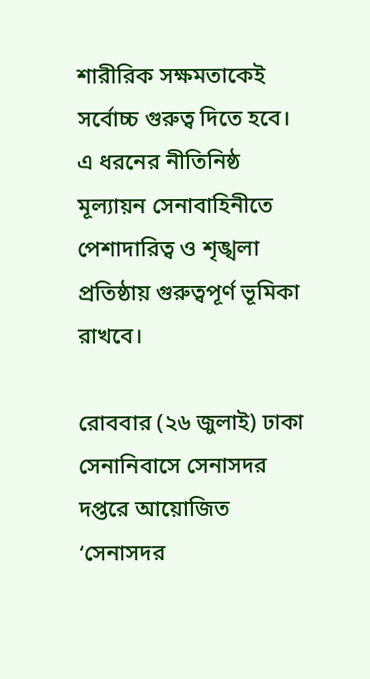শারীরিক সক্ষমতাকেই সর্বোচ্চ গুরুত্ব দিতে হবে। এ ধরনের নীতিনিষ্ঠ মূল্যায়ন সেনাবাহিনীতে পেশাদারিত্ব ও শৃঙ্খলা প্রতিষ্ঠায় গুরুত্বপূর্ণ ভূমিকা রাখবে।

রোববার (২৬ জুলাই) ঢাকা সেনানিবাসে সেনাসদর দপ্তরে আয়োজিত ‘সেনাসদর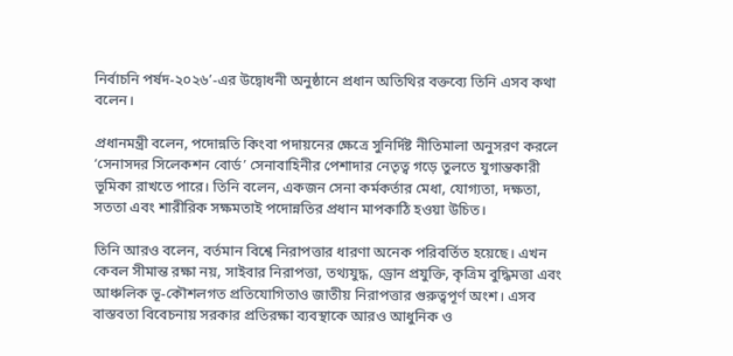নির্বাচনি পর্ষদ-২০২৬’-এর উদ্বোধনী অনুষ্ঠানে প্রধান অতিথির বক্তব্যে তিনি এসব কথা বলেন।

প্রধানমন্ত্রী বলেন, পদোন্নতি কিংবা পদায়নের ক্ষেত্রে সুনির্দিষ্ট নীতিমালা অনুসরণ করলে ‘সেনাসদর সিলেকশন বোর্ড’ সেনাবাহিনীর পেশাদার নেতৃত্ব গড়ে তুলতে যুগান্তকারী ভূমিকা রাখতে পারে। তিনি বলেন, একজন সেনা কর্মকর্তার মেধা, যোগ্যতা, দক্ষতা, সততা এবং শারীরিক সক্ষমতাই পদোন্নতির প্রধান মাপকাঠি হওয়া উচিত।

তিনি আরও বলেন, বর্তমান বিশ্বে নিরাপত্তার ধারণা অনেক পরিবর্তিত হয়েছে। এখন কেবল সীমান্ত রক্ষা নয়, সাইবার নিরাপত্তা, তথ্যযুদ্ধ, ড্রোন প্রযুক্তি, কৃত্রিম বুদ্ধিমত্তা এবং আঞ্চলিক ভূ-কৌশলগত প্রতিযোগিতাও জাতীয় নিরাপত্তার গুরুত্বপূর্ণ অংশ। এসব বাস্তবতা বিবেচনায় সরকার প্রতিরক্ষা ব্যবস্থাকে আরও আধুনিক ও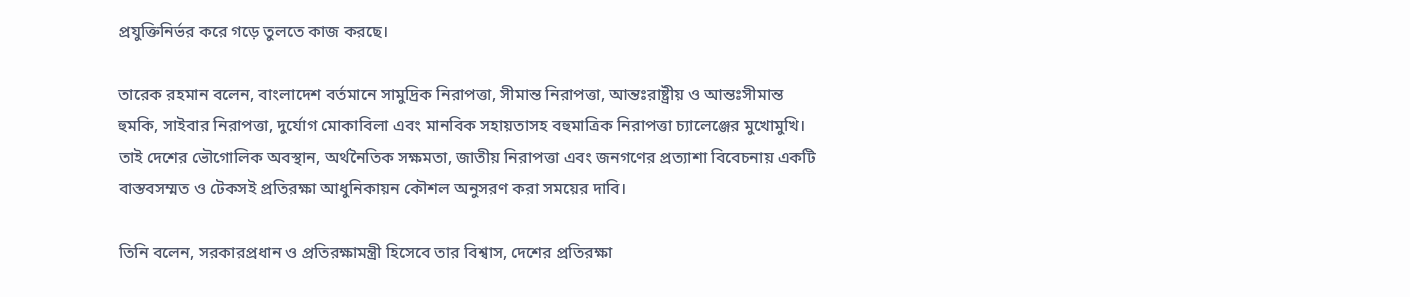প্রযুক্তিনির্ভর করে গড়ে তুলতে কাজ করছে।

তারেক রহমান বলেন, বাংলাদেশ বর্তমানে সামুদ্রিক নিরাপত্তা, সীমান্ত নিরাপত্তা, আন্তঃরাষ্ট্রীয় ও আন্তঃসীমান্ত হুমকি, সাইবার নিরাপত্তা, দুর্যোগ মোকাবিলা এবং মানবিক সহায়তাসহ বহুমাত্রিক নিরাপত্তা চ্যালেঞ্জের মুখোমুখি। তাই দেশের ভৌগোলিক অবস্থান, অর্থনৈতিক সক্ষমতা, জাতীয় নিরাপত্তা এবং জনগণের প্রত্যাশা বিবেচনায় একটি বাস্তবসম্মত ও টেকসই প্রতিরক্ষা আধুনিকায়ন কৌশল অনুসরণ করা সময়ের দাবি।

তিনি বলেন, সরকারপ্রধান ও প্রতিরক্ষামন্ত্রী হিসেবে তার বিশ্বাস, দেশের প্রতিরক্ষা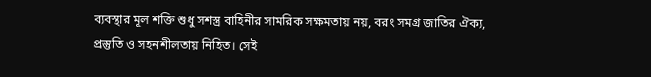ব্যবস্থার মূল শক্তি শুধু সশস্ত্র বাহিনীর সামরিক সক্ষমতায় নয়, বরং সমগ্র জাতির ঐক্য, প্রস্তুতি ও সহনশীলতায় নিহিত। সেই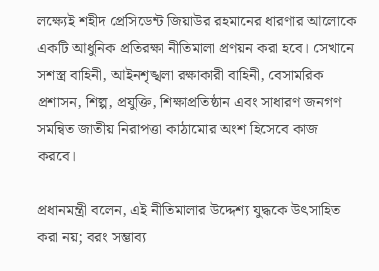লক্ষ্যেই শহীদ প্রেসিডেন্ট জিয়াউর রহমানের ধারণার আলোকে একটি আধুনিক প্রতিরক্ষা নীতিমালা প্রণয়ন করা হবে। সেখানে সশস্ত্র বাহিনী, আইনশৃঙ্খলা রক্ষাকারী বাহিনী, বেসামরিক প্রশাসন, শিল্প, প্রযুক্তি, শিক্ষাপ্রতিষ্ঠান এবং সাধারণ জনগণ সমন্বিত জাতীয় নিরাপত্তা কাঠামোর অংশ হিসেবে কাজ করবে।

প্রধানমন্ত্রী বলেন, এই নীতিমালার উদ্দেশ্য যুদ্ধকে উৎসাহিত করা নয়; বরং সম্ভাব্য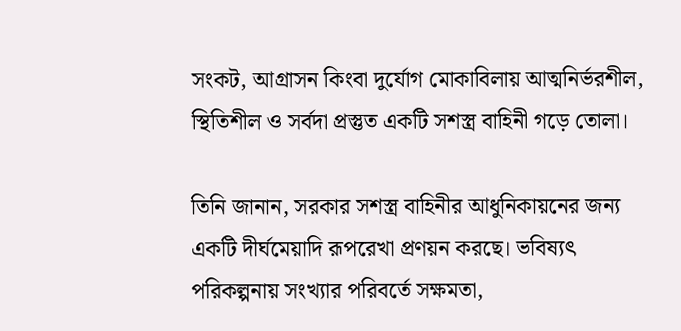সংকট, আগ্রাসন কিংবা দুর্যোগ মোকাবিলায় আত্মনির্ভরশীল, স্থিতিশীল ও সর্বদা প্রস্তুত একটি সশস্ত্র বাহিনী গড়ে তোলা।

তিনি জানান, সরকার সশস্ত্র বাহিনীর আধুনিকায়নের জন্য একটি দীর্ঘমেয়াদি রূপরেখা প্রণয়ন করছে। ভবিষ্যৎ পরিকল্পনায় সংখ্যার পরিবর্তে সক্ষমতা,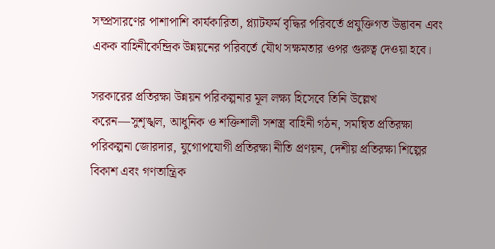সম্প্রসারণের পাশাপাশি কার্যকারিতা, প্ল্যাটফর্ম বৃদ্ধির পরিবর্তে প্রযুক্তিগত উদ্ভাবন এবং একক বাহিনীকেন্দ্রিক উন্নয়নের পরিবর্তে যৌথ সক্ষমতার ওপর গুরুত্ব দেওয়া হবে।

সরকারের প্রতিরক্ষা উন্নয়ন পরিকল্পনার মূল লক্ষ্য হিসেবে তিনি উল্লেখ করেন—সুশৃঙ্খল, আধুনিক ও শক্তিশালী সশস্ত্র বাহিনী গঠন, সমন্বিত প্রতিরক্ষা পরিকল্পনা জোরদার, যুগোপযোগী প্রতিরক্ষা নীতি প্রণয়ন, দেশীয় প্রতিরক্ষা শিল্পের বিকাশ এবং গণতান্ত্রিক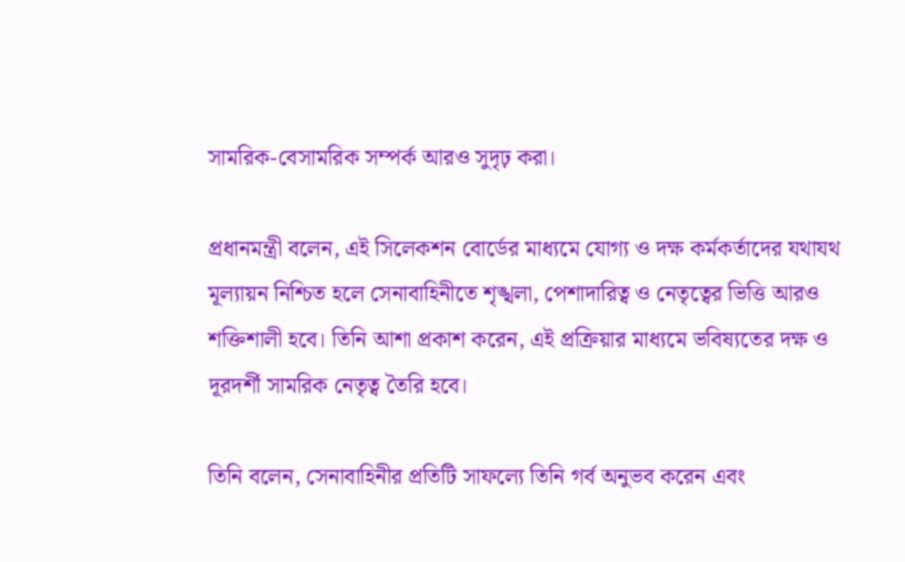সামরিক-বেসামরিক সম্পর্ক আরও সুদৃঢ় করা।

প্রধানমন্ত্রী বলেন, এই সিলেকশন বোর্ডের মাধ্যমে যোগ্য ও দক্ষ কর্মকর্তাদের যথাযথ মূল্যায়ন নিশ্চিত হলে সেনাবাহিনীতে শৃঙ্খলা, পেশাদারিত্ব ও নেতৃত্বের ভিত্তি আরও শক্তিশালী হবে। তিনি আশা প্রকাশ করেন, এই প্রক্রিয়ার মাধ্যমে ভবিষ্যতের দক্ষ ও দূরদর্শী সামরিক নেতৃত্ব তৈরি হবে।

তিনি বলেন, সেনাবাহিনীর প্রতিটি সাফল্যে তিনি গর্ব অনুভব করেন এবং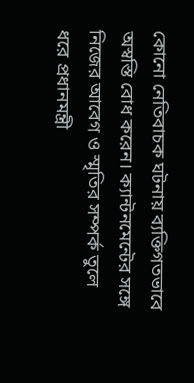কোনো নেতিবাচক ঘটনায় ব্যক্তিগতভাবে অস্বস্তি বোধ করেন। ক্যান্টনমেন্টের সঙ্গে নিজের আবেগ ও স্মৃতির সম্পর্ক তুলে ধরে প্রধানমন্ত্রী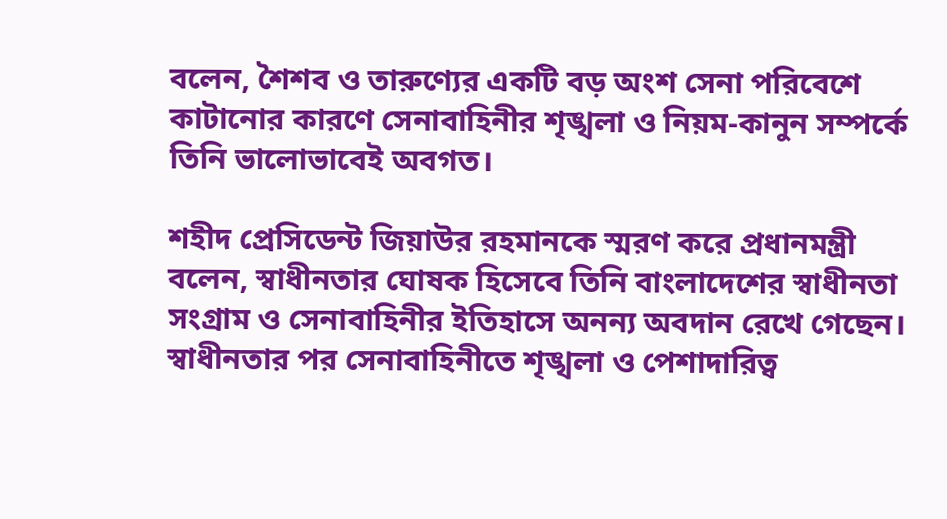বলেন, শৈশব ও তারুণ্যের একটি বড় অংশ সেনা পরিবেশে কাটানোর কারণে সেনাবাহিনীর শৃঙ্খলা ও নিয়ম-কানুন সম্পর্কে তিনি ভালোভাবেই অবগত।

শহীদ প্রেসিডেন্ট জিয়াউর রহমানকে স্মরণ করে প্রধানমন্ত্রী বলেন, স্বাধীনতার ঘোষক হিসেবে তিনি বাংলাদেশের স্বাধীনতা সংগ্রাম ও সেনাবাহিনীর ইতিহাসে অনন্য অবদান রেখে গেছেন। স্বাধীনতার পর সেনাবাহিনীতে শৃঙ্খলা ও পেশাদারিত্ব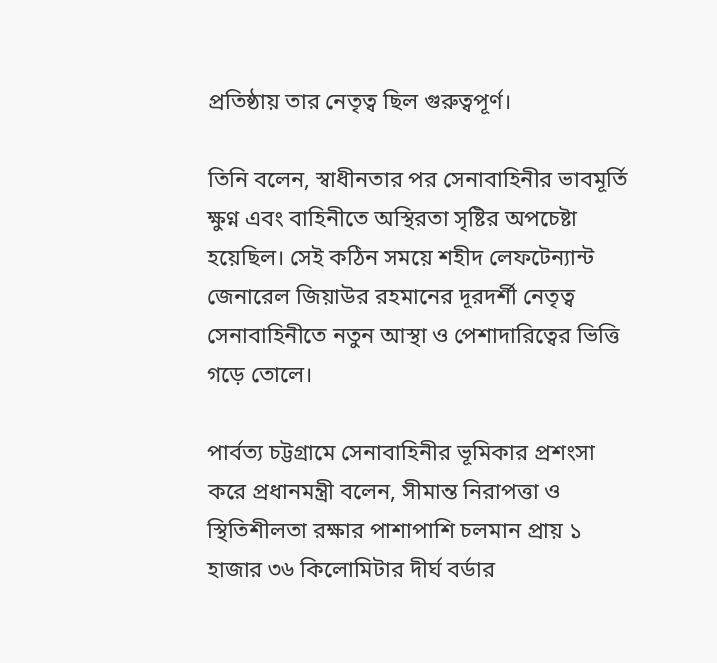প্রতিষ্ঠায় তার নেতৃত্ব ছিল গুরুত্বপূর্ণ।

তিনি বলেন, স্বাধীনতার পর সেনাবাহিনীর ভাবমূর্তি ক্ষুণ্ন এবং বাহিনীতে অস্থিরতা সৃষ্টির অপচেষ্টা হয়েছিল। সেই কঠিন সময়ে শহীদ লেফটেন্যান্ট জেনারেল জিয়াউর রহমানের দূরদর্শী নেতৃত্ব সেনাবাহিনীতে নতুন আস্থা ও পেশাদারিত্বের ভিত্তি গড়ে তোলে।

পার্বত্য চট্টগ্রামে সেনাবাহিনীর ভূমিকার প্রশংসা করে প্রধানমন্ত্রী বলেন, সীমান্ত নিরাপত্তা ও স্থিতিশীলতা রক্ষার পাশাপাশি চলমান প্রায় ১ হাজার ৩৬ কিলোমিটার দীর্ঘ বর্ডার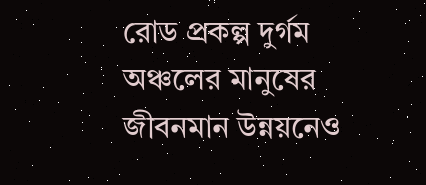রোড প্রকল্প দুর্গম অঞ্চলের মানুষের জীবনমান উন্নয়নেও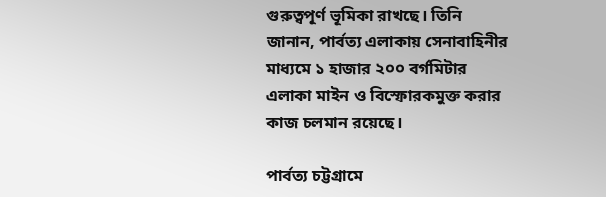গুরুত্বপূর্ণ ভূমিকা রাখছে। তিনি জানান, পার্বত্য এলাকায় সেনাবাহিনীর মাধ্যমে ১ হাজার ২০০ বর্গমিটার এলাকা মাইন ও বিস্ফোরকমুক্ত করার কাজ চলমান রয়েছে।

পার্বত্য চট্টগ্রামে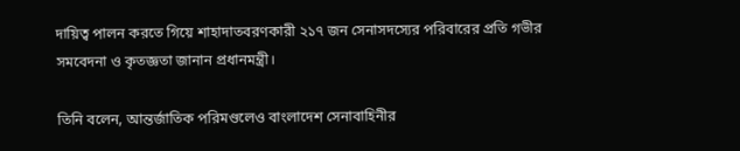দায়িত্ব পালন করতে গিয়ে শাহাদাতবরণকারী ২১৭ জন সেনাসদস্যের পরিবারের প্রতি গভীর সমবেদনা ও কৃতজ্ঞতা জানান প্রধানমন্ত্রী।

তিনি বলেন, আন্তর্জাতিক পরিমণ্ডলেও বাংলাদেশ সেনাবাহিনীর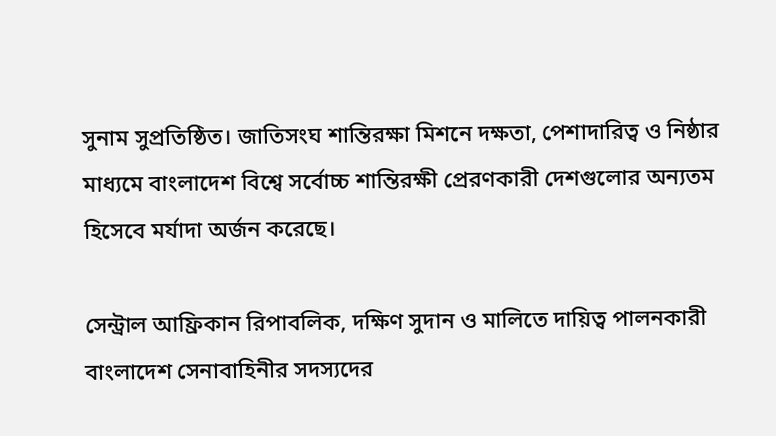সুনাম সুপ্রতিষ্ঠিত। জাতিসংঘ শান্তিরক্ষা মিশনে দক্ষতা, পেশাদারিত্ব ও নিষ্ঠার মাধ্যমে বাংলাদেশ বিশ্বে সর্বোচ্চ শান্তিরক্ষী প্রেরণকারী দেশগুলোর অন্যতম হিসেবে মর্যাদা অর্জন করেছে।

সেন্ট্রাল আফ্রিকান রিপাবলিক, দক্ষিণ সুদান ও মালিতে দায়িত্ব পালনকারী বাংলাদেশ সেনাবাহিনীর সদস্যদের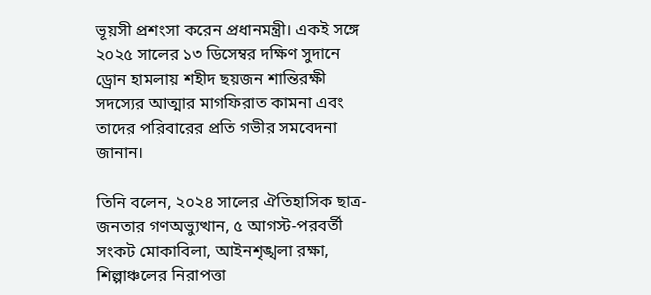ভূয়সী প্রশংসা করেন প্রধানমন্ত্রী। একই সঙ্গে ২০২৫ সালের ১৩ ডিসেম্বর দক্ষিণ সুদানে ড্রোন হামলায় শহীদ ছয়জন শান্তিরক্ষী সদস্যের আত্মার মাগফিরাত কামনা এবং তাদের পরিবারের প্রতি গভীর সমবেদনা জানান।

তিনি বলেন, ২০২৪ সালের ঐতিহাসিক ছাত্র-জনতার গণঅভ্যুত্থান, ৫ আগস্ট-পরবর্তী সংকট মোকাবিলা, আইনশৃঙ্খলা রক্ষা, শিল্পাঞ্চলের নিরাপত্তা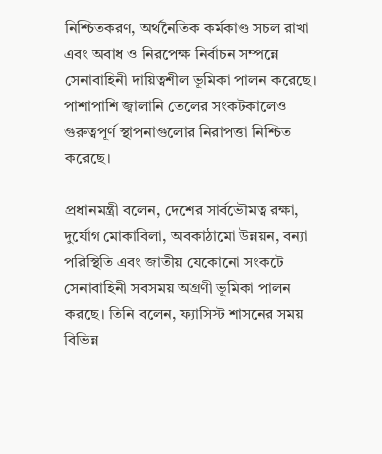নিশ্চিতকরণ, অর্থনৈতিক কর্মকাণ্ড সচল রাখা এবং অবাধ ও নিরপেক্ষ নির্বাচন সম্পন্নে সেনাবাহিনী দায়িত্বশীল ভূমিকা পালন করেছে। পাশাপাশি জ্বালানি তেলের সংকটকালেও গুরুত্বপূর্ণ স্থাপনাগুলোর নিরাপত্তা নিশ্চিত করেছে।

প্রধানমন্ত্রী বলেন, দেশের সার্বভৌমত্ব রক্ষা, দুর্যোগ মোকাবিলা, অবকাঠামো উন্নয়ন, বন্যা পরিস্থিতি এবং জাতীয় যেকোনো সংকটে সেনাবাহিনী সবসময় অগ্রণী ভূমিকা পালন করছে। তিনি বলেন, ফ্যাসিস্ট শাসনের সময় বিভিন্ন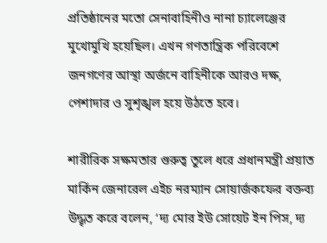প্রতিষ্ঠানের মতো সেনাবাহিনীও নানা চ্যালেঞ্জের মুখোমুখি হয়েছিল। এখন গণতান্ত্রিক পরিবেশে জনগণের আস্থা অর্জনে বাহিনীকে আরও দক্ষ, পেশাদার ও সুশৃঙ্খল হয়ে উঠতে হবে।

শারীরিক সক্ষমতার গুরুত্ব তুলে ধরে প্রধানমন্ত্রী প্রয়াত মার্কিন জেনারেল এইচ নরম্যান সোয়ার্জকফের বক্তব্য উদ্ধৃত করে বলেন, ‘দ্য মোর ইউ সোয়েট ইন পিস, দ্য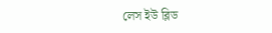লেস ইউ ব্লিড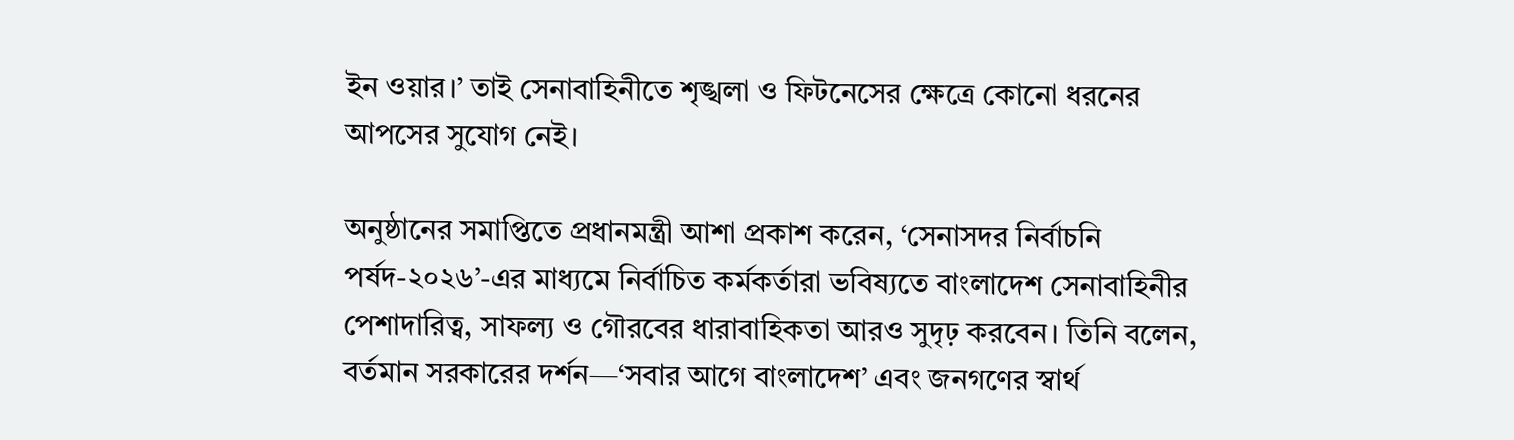ইন ওয়ার।’ তাই সেনাবাহিনীতে শৃঙ্খলা ও ফিটনেসের ক্ষেত্রে কোনো ধরনের আপসের সুযোগ নেই।

অনুষ্ঠানের সমাপ্তিতে প্রধানমন্ত্রী আশা প্রকাশ করেন, ‘সেনাসদর নির্বাচনি পর্ষদ-২০২৬’-এর মাধ্যমে নির্বাচিত কর্মকর্তারা ভবিষ্যতে বাংলাদেশ সেনাবাহিনীর পেশাদারিত্ব, সাফল্য ও গৌরবের ধারাবাহিকতা আরও সুদৃঢ় করবেন। তিনি বলেন, বর্তমান সরকারের দর্শন—‘সবার আগে বাংলাদেশ’ এবং জনগণের স্বার্থ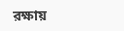রক্ষায়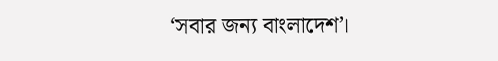‘সবার জন্য বাংলাদেশ’।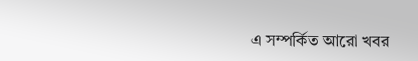এ সম্পর্কিত আরো খবর